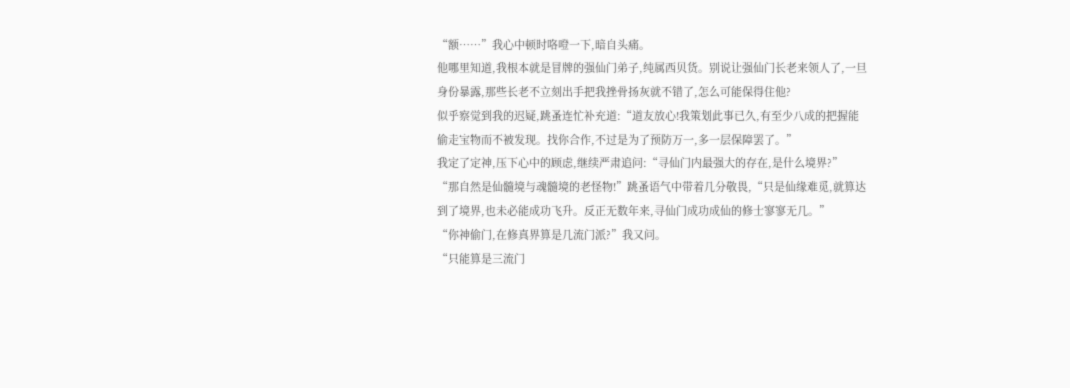“额……”我心中顿时咯噔一下,暗自头痛。
他哪里知道,我根本就是冒牌的强仙门弟子,纯属西贝货。别说让强仙门长老来领人了,一旦身份暴露,那些长老不立刻出手把我挫骨扬灰就不错了,怎么可能保得住他?
似乎察觉到我的迟疑,跳蚤连忙补充道:“道友放心!我策划此事已久,有至少八成的把握能偷走宝物而不被发现。找你合作,不过是为了预防万一,多一层保障罢了。”
我定了定神,压下心中的顾虑,继续严肃追问:“寻仙门内最强大的存在,是什么境界?”
“那自然是仙髓境与魂髓境的老怪物!”跳蚤语气中带着几分敬畏,“只是仙缘难觅,就算达到了境界,也未必能成功飞升。反正无数年来,寻仙门成功成仙的修士寥寥无几。”
“你神偷门,在修真界算是几流门派?”我又问。
“只能算是三流门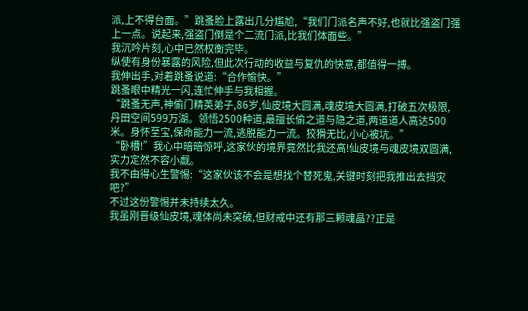派,上不得台面。”跳蚤脸上露出几分尴尬,“我们门派名声不好,也就比强盗门强上一点。说起来,强盗门倒是个二流门派,比我们体面些。”
我沉吟片刻,心中已然权衡完毕。
纵使有身份暴露的风险,但此次行动的收益与复仇的快意,都值得一搏。
我伸出手,对着跳蚤说道:“合作愉快。”
跳蚤眼中精光一闪,连忙伸手与我相握。
“跳蚤无声,神偷门精英弟子,86岁,仙皮境大圆满,魂皮境大圆满,打破五次极限,丹田空间599万湖。领悟2500种道,最擅长偷之道与隐之道,两道道人高达500米。身怀至宝,保命能力一流,逃脱能力一流。狡猾无比,小心被坑。”
“卧槽!”我心中暗暗惊呼,这家伙的境界竟然比我还高!仙皮境与魂皮境双圆满,实力定然不容小觑。
我不由得心生警惕:“这家伙该不会是想找个替死鬼,关键时刻把我推出去挡灾吧?”
不过这份警惕并未持续太久。
我虽刚晋级仙皮境,魂体尚未突破,但财戒中还有那三颗魂晶??正是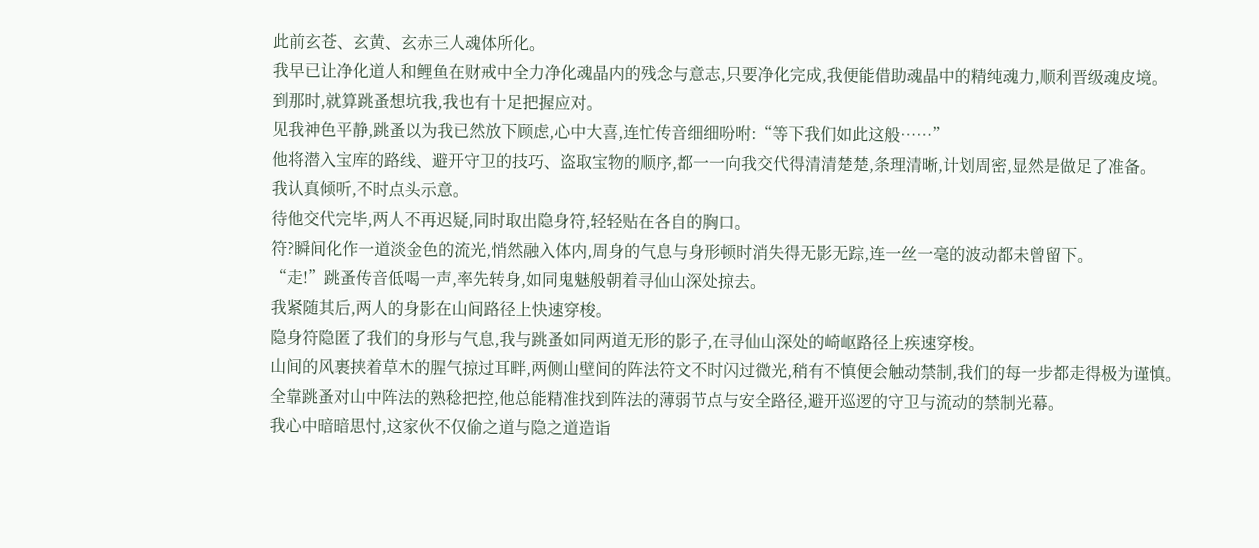此前玄苍、玄黄、玄赤三人魂体所化。
我早已让净化道人和鲤鱼在财戒中全力净化魂晶内的残念与意志,只要净化完成,我便能借助魂晶中的精纯魂力,顺利晋级魂皮境。
到那时,就算跳蚤想坑我,我也有十足把握应对。
见我神色平静,跳蚤以为我已然放下顾虑,心中大喜,连忙传音细细吩咐:“等下我们如此这般……”
他将潜入宝库的路线、避开守卫的技巧、盗取宝物的顺序,都一一向我交代得清清楚楚,条理清晰,计划周密,显然是做足了准备。
我认真倾听,不时点头示意。
待他交代完毕,两人不再迟疑,同时取出隐身符,轻轻贴在各自的胸口。
符?瞬间化作一道淡金色的流光,悄然融入体内,周身的气息与身形顿时消失得无影无踪,连一丝一毫的波动都未曾留下。
“走!”跳蚤传音低喝一声,率先转身,如同鬼魅般朝着寻仙山深处掠去。
我紧随其后,两人的身影在山间路径上快速穿梭。
隐身符隐匿了我们的身形与气息,我与跳蚤如同两道无形的影子,在寻仙山深处的崎岖路径上疾速穿梭。
山间的风裹挟着草木的腥气掠过耳畔,两侧山壁间的阵法符文不时闪过微光,稍有不慎便会触动禁制,我们的每一步都走得极为谨慎。
全靠跳蚤对山中阵法的熟稔把控,他总能精准找到阵法的薄弱节点与安全路径,避开巡逻的守卫与流动的禁制光幕。
我心中暗暗思忖,这家伙不仅偷之道与隐之道造诣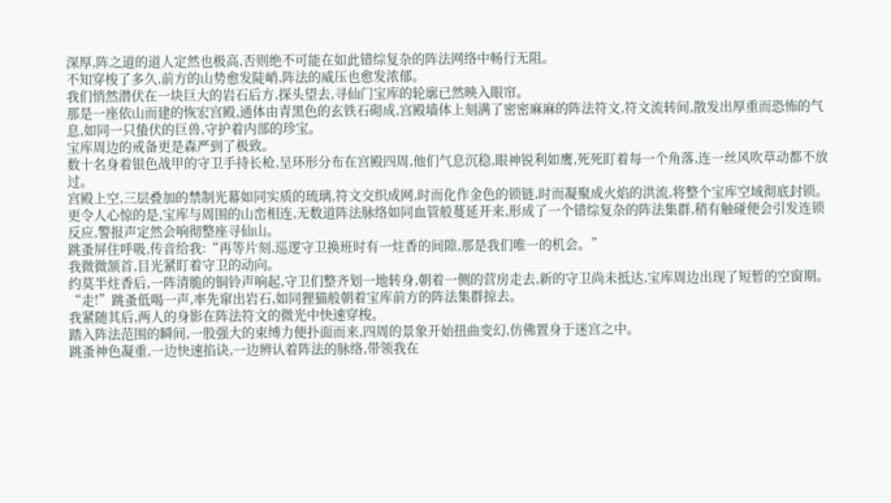深厚,阵之道的道人定然也极高,否则绝不可能在如此错综复杂的阵法网络中畅行无阻。
不知穿梭了多久,前方的山势愈发陡峭,阵法的威压也愈发浓郁。
我们悄然潜伏在一块巨大的岩石后方,探头望去,寻仙门宝库的轮廓已然映入眼帘。
那是一座依山而建的恢宏宫殿,通体由青黑色的玄铁石砌成,宫殿墙体上刻满了密密麻麻的阵法符文,符文流转间,散发出厚重而恐怖的气息,如同一只蛰伏的巨兽,守护着内部的珍宝。
宝库周边的戒备更是森严到了极致。
数十名身着银色战甲的守卫手持长枪,呈环形分布在宫殿四周,他们气息沉稳,眼神锐利如鹰,死死盯着每一个角落,连一丝风吹草动都不放过。
宫殿上空,三层叠加的禁制光幕如同实质的琉璃,符文交织成网,时而化作金色的锁链,时而凝聚成火焰的洪流,将整个宝库空域彻底封锁。
更令人心惊的是,宝库与周围的山峦相连,无数道阵法脉络如同血管般蔓延开来,形成了一个错综复杂的阵法集群,稍有触碰便会引发连锁反应,警报声定然会响彻整座寻仙山。
跳蚤屏住呼吸,传音给我:“再等片刻,巡逻守卫换班时有一炷香的间隙,那是我们唯一的机会。”
我微微颔首,目光紧盯着守卫的动向。
约莫半炷香后,一阵清脆的铜铃声响起,守卫们整齐划一地转身,朝着一侧的营房走去,新的守卫尚未抵达,宝库周边出现了短暂的空窗期。
“走!”跳蚤低喝一声,率先窜出岩石,如同狸猫般朝着宝库前方的阵法集群掠去。
我紧随其后,两人的身影在阵法符文的微光中快速穿梭。
踏入阵法范围的瞬间,一股强大的束缚力便扑面而来,四周的景象开始扭曲变幻,仿佛置身于迷宫之中。
跳蚤神色凝重,一边快速掐诀,一边辨认着阵法的脉络,带领我在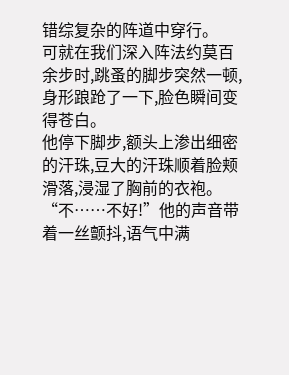错综复杂的阵道中穿行。
可就在我们深入阵法约莫百余步时,跳蚤的脚步突然一顿,身形踉跄了一下,脸色瞬间变得苍白。
他停下脚步,额头上渗出细密的汗珠,豆大的汗珠顺着脸颊滑落,浸湿了胸前的衣袍。
“不……不好!”他的声音带着一丝颤抖,语气中满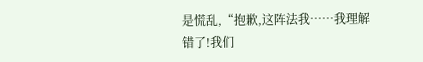是慌乱,“抱歉,这阵法我……我理解错了!我们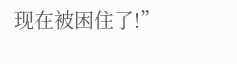现在被困住了!”